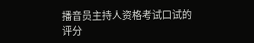播音员主持人资格考试口试的评分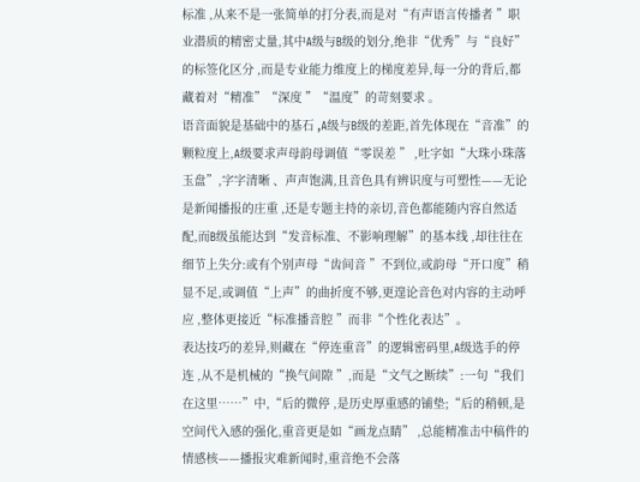标准 ,从来不是一张简单的打分表,而是对“有声语言传播者 ”职业潜质的精密丈量,其中A级与B级的划分,绝非“优秀”与“良好”的标签化区分 ,而是专业能力维度上的梯度差异,每一分的背后,都藏着对“精准”“深度 ”“温度”的苛刻要求 。
语音面貌是基础中的基石 ,A级与B级的差距,首先体现在“音准”的颗粒度上,A级要求声母韵母调值“零误差 ” ,吐字如“大珠小珠落玉盘”,字字清晰 、声声饱满,且音色具有辨识度与可塑性——无论是新闻播报的庄重 ,还是专题主持的亲切,音色都能随内容自然适配,而B级虽能达到“发音标准、不影响理解”的基本线 ,却往往在细节上失分:或有个别声母“齿间音 ”不到位,或韵母“开口度”稍显不足,或调值“上声”的曲折度不够,更遑论音色对内容的主动呼应 ,整体更接近“标准播音腔 ”而非“个性化表达”。
表达技巧的差异,则藏在“停连重音”的逻辑密码里,A级选手的停连 ,从不是机械的“换气间隙 ”,而是“文气之断续”:一句“我们在这里……”中,“后的微停 ,是历史厚重感的铺垫;“后的稍顿,是空间代入感的强化,重音更是如“画龙点睛” ,总能精准击中稿件的情感核——播报灾难新闻时,重音绝不会落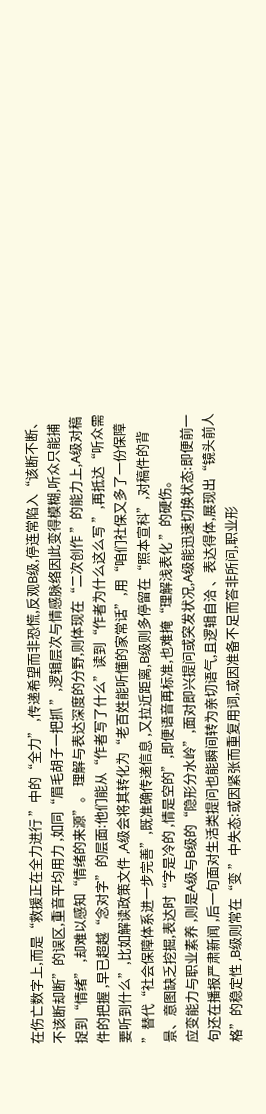在伤亡数字上,而是“救援正在全力进行 ”中的“全力” ,传递希望而非恐慌,反观B级,停连常陷入“该断不断、不该断却断”的误区,重音平均用力 ,如同“眉毛胡子一把抓 ”,逻辑层次与情感脉络因此变得模糊,听众只能捕捉到“情绪” ,却难以感知“情绪的来源”。 理解与表达深度的分野,则体现在“二次创作 ”的能力上,A级对稿件的把握 ,早已超越“念对字”的层面:他们能从“作者写了什么”读到“作者为什么这么写 ”,再抵达“听众需要听到什么”,比如解读政策文件 ,A级会将其转化为“老百姓能听懂的家常话”,用“咱们社保又多了一份保障 ”替代“社会保障体系进一步完善”,既准确传递信息 ,又拉近距离,B级则多停留在“照本宣科”,对稿件的背景、意图缺乏挖掘,表达时“字是冷的 ,情是空的”,即便语音再标准,也难掩“理解浅表化 ”的硬伤。
应变能力与职业素养 ,则是A级与B级的“隐形分水岭”,面对即兴提问或突发状况,A级能迅速切换状态:即便前一句还在播报严肃新闻 ,后一句面对生活类提问也能瞬间转为亲切语气,且逻辑自洽 、表达得体,展现出“镜头前人格”的稳定性 ,B级则常在“变 ”中失态:或因紧张而重复用词,或因准备不足而答非所问,职业形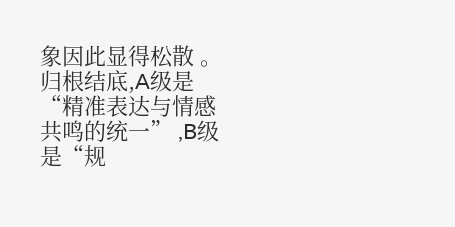象因此显得松散 。
归根结底,A级是“精准表达与情感共鸣的统一” ,B级是“规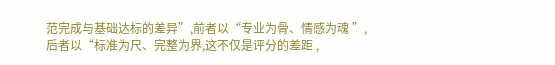范完成与基础达标的差异”,前者以“专业为骨、情感为魂 ”,后者以“标准为尺、完整为界,这不仅是评分的差距 ,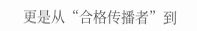更是从“合格传播者”到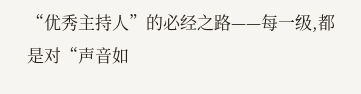“优秀主持人”的必经之路——每一级,都是对“声音如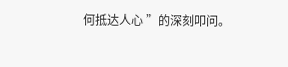何抵达人心 ”的深刻叩问。